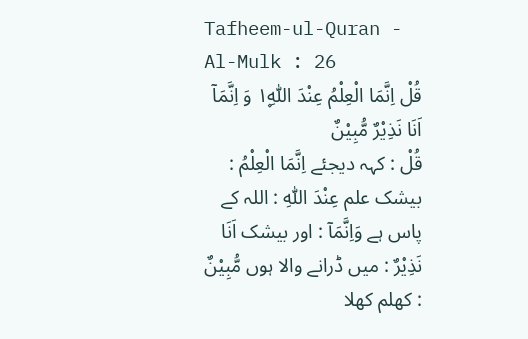Tafheem-ul-Quran - Al-Mulk : 26
قُلْ اِنَّمَا الْعِلْمُ عِنْدَ اللّٰهِ١۪ وَ اِنَّمَاۤ اَنَا نَذِیْرٌ مُّبِیْنٌ
قُلْ : کہہ دیجئے اِنَّمَا الْعِلْمُ : بیشک علم عِنْدَ اللّٰهِ : اللہ کے پاس ہے وَاِنَّمَآ : اور بیشک اَنَا نَذِيْرٌ : میں ڈرانے والا ہوں مُّبِيْنٌ : کھلم کھلا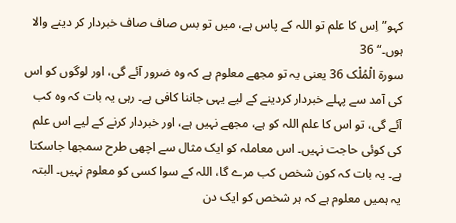کہو”اِس کا علم تو اللہ کے پاس ہے، میں تو بس صاف صاف خبردار کر دینے والا ہوں۔“ 36
سورة الْمُلْک 36 یعنی یہ تو مجھے معلوم ہے کہ وہ ضرور آئے گی، اور لوگوں کو اس کی آمد سے پہلے خبردار کردینے کے لیے یہی جاننا کافی ہے۔ رہی یہ بات کہ وہ کب آئے گی، تو اس کا علم اللہ کو ہے، مجھے نہیں ہے، اور خبردار کرنے کے لیے اس علم کی کوئی حاجت نہیں۔ اس معاملہ کو ایک مثال سے اچھی طرح سمجھا جاسکتا ہے۔ یہ بات کہ کون شخص کب مرے گا، اللہ کے سوا کسی کو معلوم نہیں۔ البتہ یہ ہمیں معلوم ہے کہ ہر شخص کو ایک دن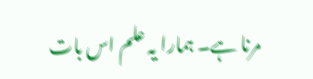مرنا ہے۔ ہمارا یہ علم اس بات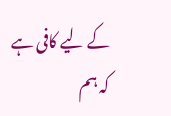کے لیے کافی ہے کہ ہم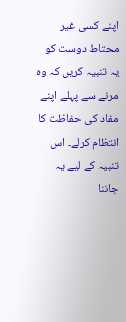اپنے کسی غیر محتاط دوست کو یہ تنبیہ کریں کہ وہ مرنے سے پہلے اپنے مفاد کی حفاظت کا انتظام کرلے۔ اس تنبیہ کے لیے یہ جاننا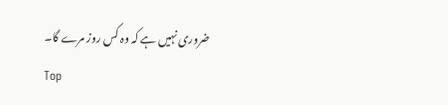ضروری نہیں ہے کہ وہ کس روز مرے گا۔
Top